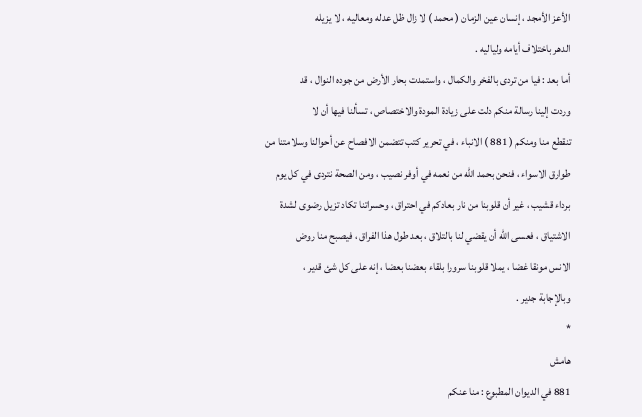الأعز الأمجد ، إنسان عين الزمان ( محمد ) لا زال ظل عدله ومعاليه ، لا يزيله
الدهر باختلاف أيامه ولياليه .
أما بعد : فيا من تردى بالفخر والكمال ، واستمدت بحار الأرض من جوده النوال ، قد
وردت إلينا رسالة منكم دلت على زيادة المودة والاختصاص ، تسألنا فيها أن لا
تنقطع منا ومنكم ( 881 ) الانباء ، في تحرير كتب تتضمن الافصاح عن أحوالنا وسلامتنا من
طوارق الاسواء ، فنحن بحمد الله من نعمه في أوفر نصيب ، ومن الصحة نتردى في كل يوم
برداء قشيب ، غير أن قلوبنا من نار بعادكم في احتراق ، وحسراتنا تكاد تزيل رضوى لشدة
الاشتياق ، فعسى الله أن يقضي لنا بالتلاق ، بعد طول هذا الفراق ، فيصبح منا روض
الانس مونقا غضا ، يملا قلوبنا سرورا بلقاء بعضنا بعضا ، إنه على كل شئ قدير ،
وبالإجابة جدير .
*
هامش
881 في الديوان المطبوع : منا عنكم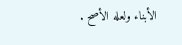الأبناء ولعله الأصح .